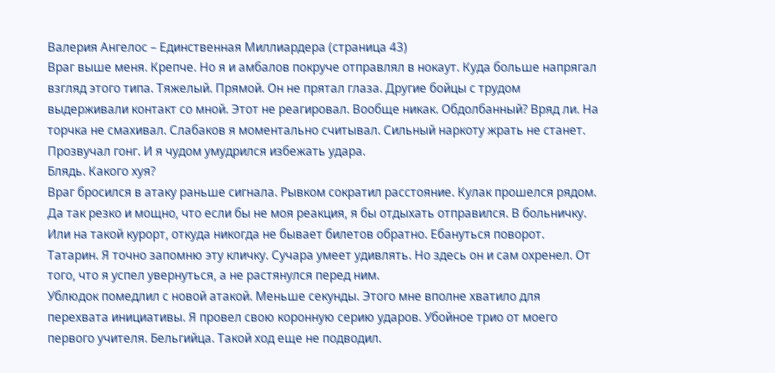Валерия Ангелос – Единственная Миллиардера (страница 43)
Враг выше меня. Крепче. Но я и амбалов покруче отправлял в нокаут. Куда больше напрягал взгляд этого типа. Тяжелый. Прямой. Он не прятал глаза. Другие бойцы с трудом выдерживали контакт со мной. Этот не реагировал. Вообще никак. Обдолбанный? Вряд ли. На торчка не смахивал. Слабаков я моментально считывал. Сильный наркоту жрать не станет.
Прозвучал гонг. И я чудом умудрился избежать удара.
Блядь. Какого хуя?
Враг бросился в атаку раньше сигнала. Рывком сократил расстояние. Кулак прошелся рядом. Да так резко и мощно, что если бы не моя реакция, я бы отдыхать отправился. В больничку. Или на такой курорт, откуда никогда не бывает билетов обратно. Ебануться поворот.
Татарин. Я точно запомню эту кличку. Сучара умеет удивлять. Но здесь он и сам охренел. От того, что я успел увернуться, а не растянулся перед ним.
Ублюдок помедлил с новой атакой. Меньше секунды. Этого мне вполне хватило для перехвата инициативы. Я провел свою коронную серию ударов. Убойное трио от моего первого учителя. Бельгийца. Такой ход еще не подводил.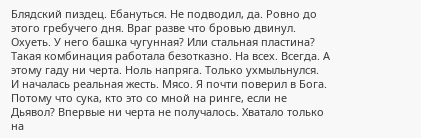Блядский пиздец. Ебануться. Не подводил, да. Ровно до этого гребучего дня. Враг разве что бровью двинул.
Охуеть. У него башка чугунная? Или стальная пластина? Такая комбинация работала безотказно. На всех. Всегда. А этому гаду ни черта. Ноль напряга. Только ухмыльнулся.
И началась реальная жесть. Мясо. Я почти поверил в Бога. Потому что сука, кто это со мной на ринге, если не Дьявол? Впервые ни черта не получалось. Хватало только на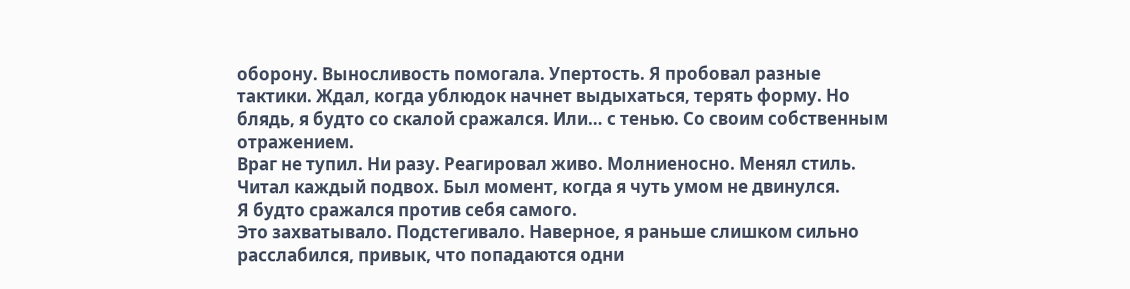оборону. Выносливость помогала. Упертость. Я пробовал разные тактики. Ждал, когда ублюдок начнет выдыхаться, терять форму. Но блядь, я будто со скалой сражался. Или… с тенью. Со своим собственным отражением.
Враг не тупил. Ни разу. Реагировал живо. Молниеносно. Менял стиль. Читал каждый подвох. Был момент, когда я чуть умом не двинулся.
Я будто сражался против себя самого.
Это захватывало. Подстегивало. Наверное, я раньше слишком сильно расслабился, привык, что попадаются одни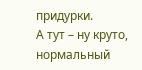придурки.
А тут – ну круто, нормальный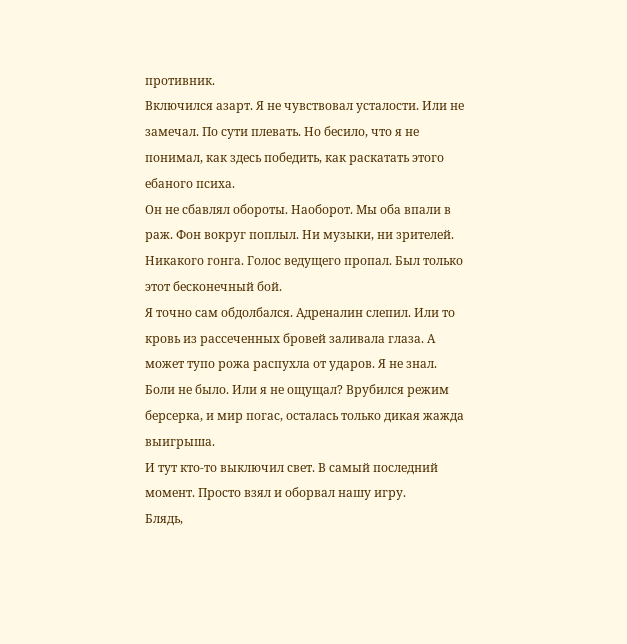противник.
Включился азарт. Я не чувствовал усталости. Или не замечал. По сути плевать. Но бесило, что я не понимал, как здесь победить, как раскатать этого ебаного психа.
Он не сбавлял обороты. Наоборот. Мы оба впали в раж. Фон вокруг поплыл. Ни музыки, ни зрителей. Никакого гонга. Голос ведущего пропал. Был только этот бесконечный бой.
Я точно сам обдолбался. Адреналин слепил. Или то кровь из рассеченных бровей заливала глаза. А может тупо рожа распухла от ударов. Я не знал.
Боли не было. Или я не ощущал? Врубился режим берсерка, и мир погас, осталась только дикая жажда выигрыша.
И тут кто-то выключил свет. В самый последний момент. Просто взял и оборвал нашу игру.
Блядь,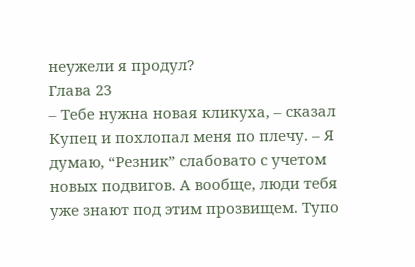неужели я продул?
Глава 23
– Тебе нужна новая кликуха, – сказал Купец и похлопал меня по плечу. – Я думаю, “Резник” слабовато с учетом новых подвигов. А вообще, люди тебя уже знают под этим прозвищем. Тупо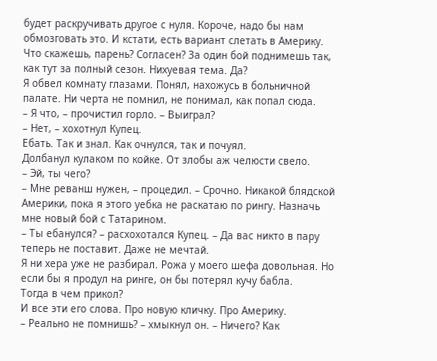будет раскручивать другое с нуля. Короче, надо бы нам обмозговать это. И кстати, есть вариант слетать в Америку. Что скажешь, парень? Согласен? За один бой поднимешь так, как тут за полный сезон. Нихуевая тема. Да?
Я обвел комнату глазами. Понял, нахожусь в больничной палате. Ни черта не помнил, не понимал, как попал сюда.
– Я что, – прочистил горло. – Выиграл?
– Нет, – хохотнул Купец.
Ебать. Так и знал. Как очнулся, так и почуял.
Долбанул кулаком по койке. От злобы аж челюсти свело.
– Эй, ты чего?
– Мне реванш нужен, – процедил. – Срочно. Никакой блядской Америки, пока я этого уебка не раскатаю по рингу. Назначь мне новый бой с Татарином.
– Ты ебанулся? – расхохотался Купец. – Да вас никто в пару теперь не поставит. Даже не мечтай.
Я ни хера уже не разбирал. Рожа у моего шефа довольная. Но если бы я продул на ринге, он бы потерял кучу бабла.
Тогда в чем прикол?
И все эти его слова. Про новую кличку. Про Америку.
– Реально не помнишь? – хмыкнул он. – Ничего? Как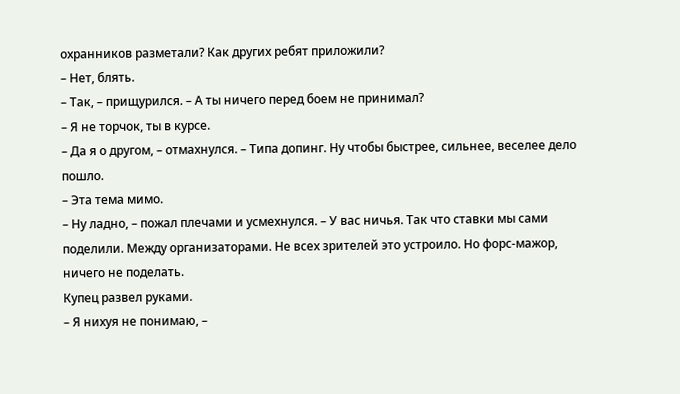охранников разметали? Как других ребят приложили?
– Нет, блять.
– Так, – прищурился. – А ты ничего перед боем не принимал?
– Я не торчок, ты в курсе.
– Да я о другом, – отмахнулся. – Типа допинг. Ну чтобы быстрее, сильнее, веселее дело пошло.
– Эта тема мимо.
– Ну ладно, – пожал плечами и усмехнулся. – У вас ничья. Так что ставки мы сами поделили. Между организаторами. Не всех зрителей это устроило. Но форс-мажор, ничего не поделать.
Купец развел руками.
– Я нихуя не понимаю, –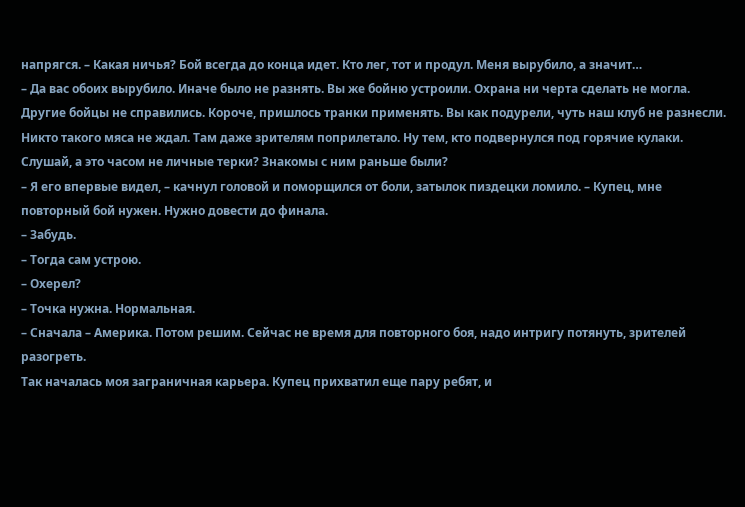напрягся. – Какая ничья? Бой всегда до конца идет. Кто лег, тот и продул. Меня вырубило, а значит…
– Да вас обоих вырубило. Иначе было не разнять. Вы же бойню устроили. Охрана ни черта сделать не могла. Другие бойцы не справились. Короче, пришлось транки применять. Вы как подурели, чуть наш клуб не разнесли. Никто такого мяса не ждал. Там даже зрителям поприлетало. Ну тем, кто подвернулся под горячие кулаки. Слушай, а это часом не личные терки? Знакомы с ним раньше были?
– Я его впервые видел, – качнул головой и поморщился от боли, затылок пиздецки ломило. – Купец, мне повторный бой нужен. Нужно довести до финала.
– Забудь.
– Тогда сам устрою.
– Охерел?
– Точка нужна. Нормальная.
– Сначала – Америка. Потом решим. Сейчас не время для повторного боя, надо интригу потянуть, зрителей разогреть.
Так началась моя заграничная карьера. Купец прихватил еще пару ребят, и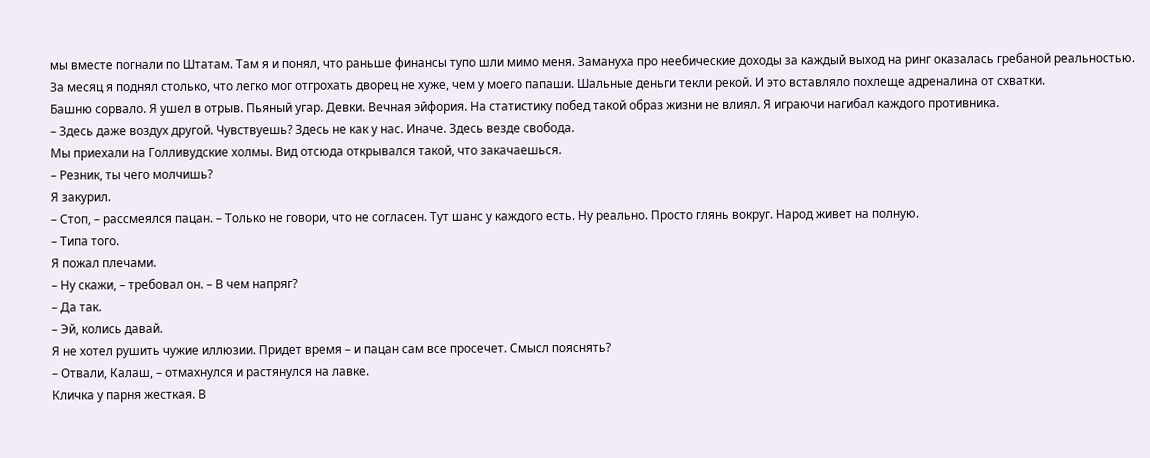мы вместе погнали по Штатам. Там я и понял, что раньше финансы тупо шли мимо меня. Замануха про неебические доходы за каждый выход на ринг оказалась гребаной реальностью. За месяц я поднял столько, что легко мог отгрохать дворец не хуже, чем у моего папаши. Шальные деньги текли рекой. И это вставляло похлеще адреналина от схватки.
Башню сорвало. Я ушел в отрыв. Пьяный угар. Девки. Вечная эйфория. На статистику побед такой образ жизни не влиял. Я играючи нагибал каждого противника.
– Здесь даже воздух другой. Чувствуешь? Здесь не как у нас. Иначе. Здесь везде свобода.
Мы приехали на Голливудские холмы. Вид отсюда открывался такой, что закачаешься.
– Резник, ты чего молчишь?
Я закурил.
– Стоп, – рассмеялся пацан. – Только не говори, что не согласен. Тут шанс у каждого есть. Ну реально. Просто глянь вокруг. Народ живет на полную.
– Типа того.
Я пожал плечами.
– Ну скажи, – требовал он. – В чем напряг?
– Да так.
– Эй, колись давай.
Я не хотел рушить чужие иллюзии. Придет время – и пацан сам все просечет. Смысл пояснять?
– Отвали, Калаш, – отмахнулся и растянулся на лавке.
Кличка у парня жесткая. В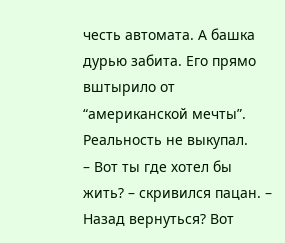честь автомата. А башка дурью забита. Его прямо вштырило от “американской мечты”. Реальность не выкупал.
– Вот ты где хотел бы жить? – скривился пацан. – Назад вернуться? Вот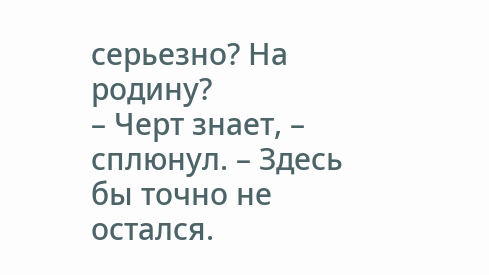серьезно? На родину?
– Черт знает, – сплюнул. – Здесь бы точно не остался.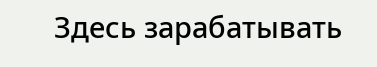Здесь зарабатывать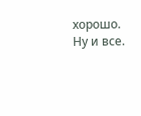хорошо. Ну и все.